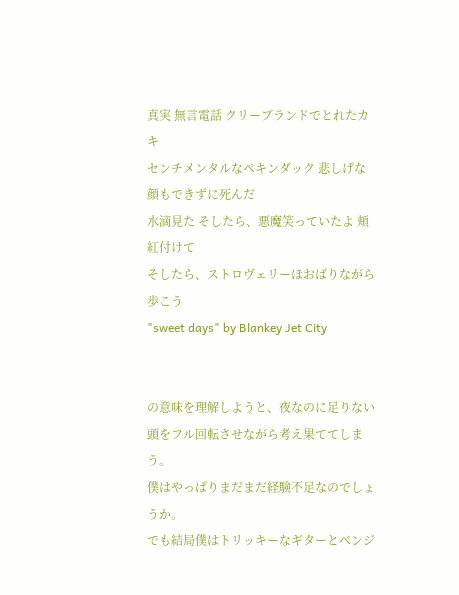真実 無言電話 クリーブランドでとれたカキ
センチメンタルなペキンダック 悲しげな顔もできずに死んだ
水滴見た そしたら、悪魔笑っていたよ 頬紅付けて
そしたら、ストロヴェリーほおばりながら歩こう
"sweet days" by Blankey Jet City


の意味を理解しようと、夜なのに足りない頭をフル回転させながら考え果ててしまう。
僕はやっぱりまだまだ経験不足なのでしょうか。
でも結局僕はトリッキーなギターとベンジ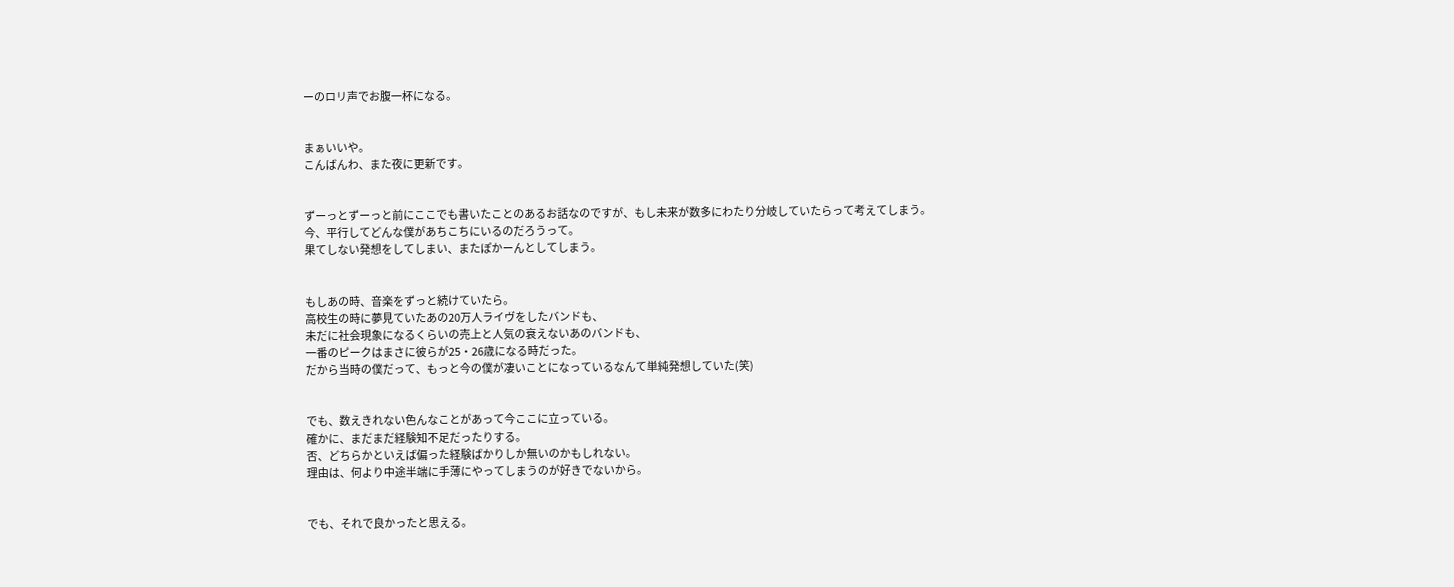ーのロリ声でお腹一杯になる。


まぁいいや。
こんばんわ、また夜に更新です。


ずーっとずーっと前にここでも書いたことのあるお話なのですが、もし未来が数多にわたり分岐していたらって考えてしまう。
今、平行してどんな僕があちこちにいるのだろうって。
果てしない発想をしてしまい、またぽかーんとしてしまう。


もしあの時、音楽をずっと続けていたら。
高校生の時に夢見ていたあの20万人ライヴをしたバンドも、
未だに社会現象になるくらいの売上と人気の衰えないあのバンドも、
一番のピークはまさに彼らが25・26歳になる時だった。
だから当時の僕だって、もっと今の僕が凄いことになっているなんて単純発想していた(笑)


でも、数えきれない色んなことがあって今ここに立っている。
確かに、まだまだ経験知不足だったりする。
否、どちらかといえば偏った経験ばかりしか無いのかもしれない。
理由は、何より中途半端に手薄にやってしまうのが好きでないから。


でも、それで良かったと思える。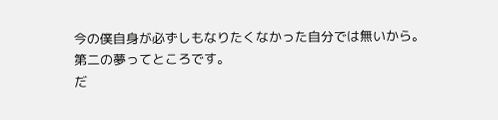今の僕自身が必ずしもなりたくなかった自分では無いから。
第二の夢ってところです。
だ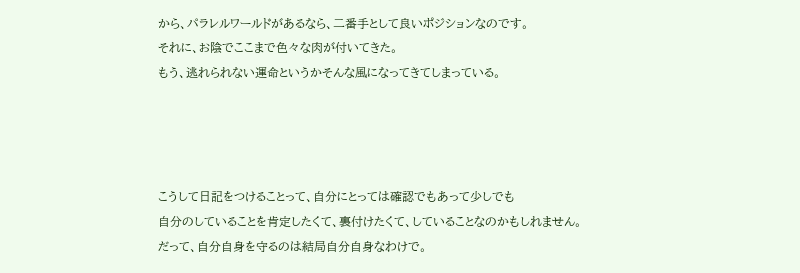から、パラレルワールドがあるなら、二番手として良いポジションなのです。
それに、お陰でここまで色々な肉が付いてきた。
もう、逃れられない運命というかそんな風になってきてしまっている。




こうして日記をつけることって、自分にとっては確認でもあって少しでも
自分のしていることを肯定したくて、裏付けたくて、していることなのかもしれません。
だって、自分自身を守るのは結局自分自身なわけで。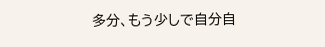多分、もう少しで自分自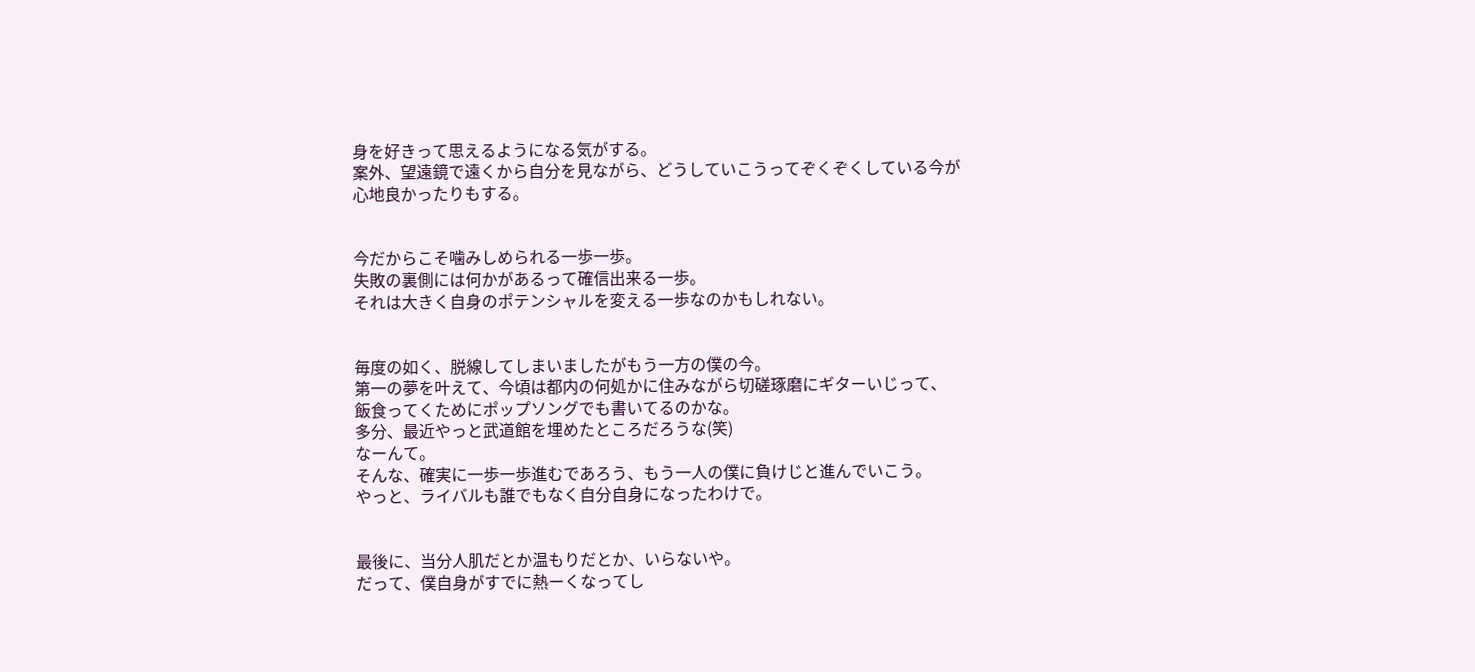身を好きって思えるようになる気がする。
案外、望遠鏡で遠くから自分を見ながら、どうしていこうってぞくぞくしている今が
心地良かったりもする。


今だからこそ噛みしめられる一歩一歩。
失敗の裏側には何かがあるって確信出来る一歩。
それは大きく自身のポテンシャルを変える一歩なのかもしれない。


毎度の如く、脱線してしまいましたがもう一方の僕の今。
第一の夢を叶えて、今頃は都内の何処かに住みながら切磋琢磨にギターいじって、
飯食ってくためにポップソングでも書いてるのかな。
多分、最近やっと武道館を埋めたところだろうな(笑)
なーんて。
そんな、確実に一歩一歩進むであろう、もう一人の僕に負けじと進んでいこう。
やっと、ライバルも誰でもなく自分自身になったわけで。


最後に、当分人肌だとか温もりだとか、いらないや。
だって、僕自身がすでに熱ーくなってし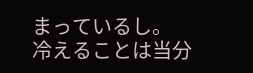まっているし。
冷えることは当分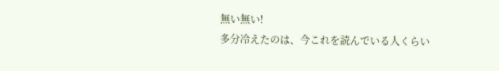無い無い!
多分冷えたのは、今これを読んでいる人くらい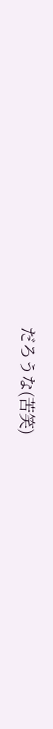だろうな(苦笑)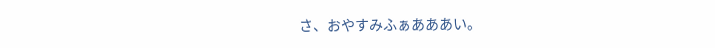さ、おやすみふぁあああい。